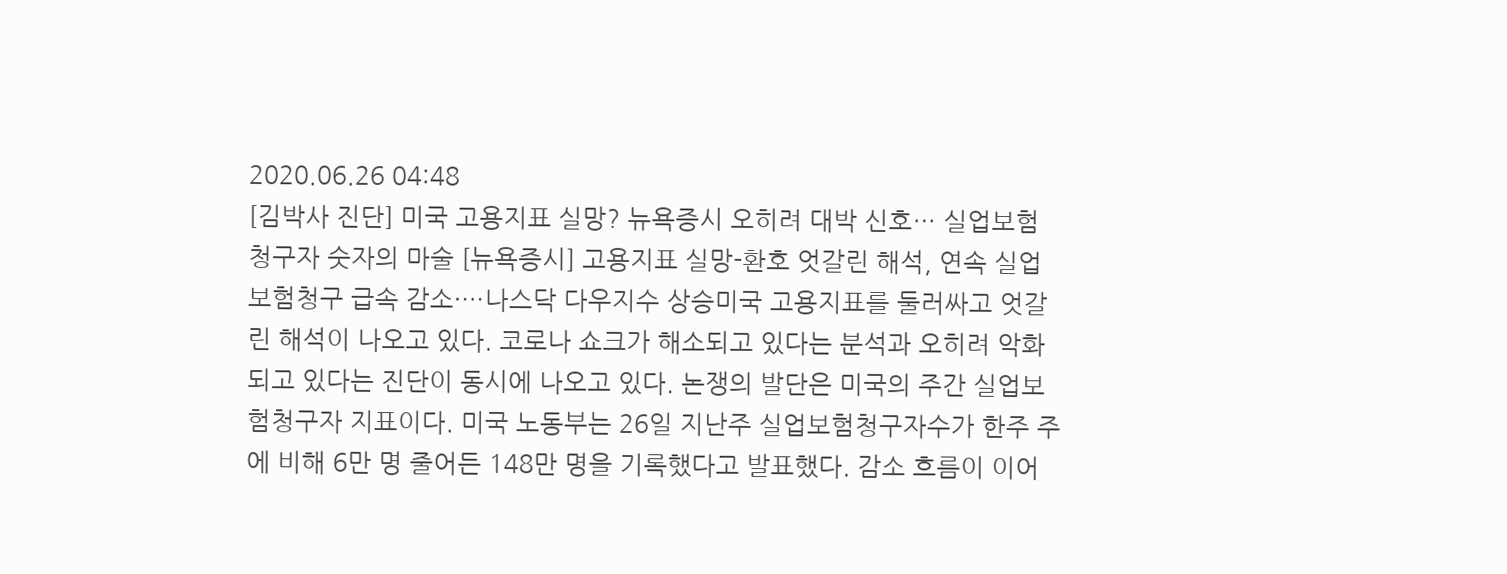2020.06.26 04:48
[김박사 진단] 미국 고용지표 실망? 뉴욕증시 오히려 대박 신호… 실업보험청구자 숫자의 마술 [뉴욕증시] 고용지표 실망-환호 엇갈린 해석, 연속 실업보험청구 급속 감소·…나스닥 다우지수 상승미국 고용지표를 둘러싸고 엇갈린 해석이 나오고 있다. 코로나 쇼크가 해소되고 있다는 분석과 오히려 악화되고 있다는 진단이 동시에 나오고 있다. 논쟁의 발단은 미국의 주간 실업보험청구자 지표이다. 미국 노동부는 26일 지난주 실업보험청구자수가 한주 주에 비해 6만 명 줄어든 148만 명을 기록했다고 발표했다. 감소 흐름이 이어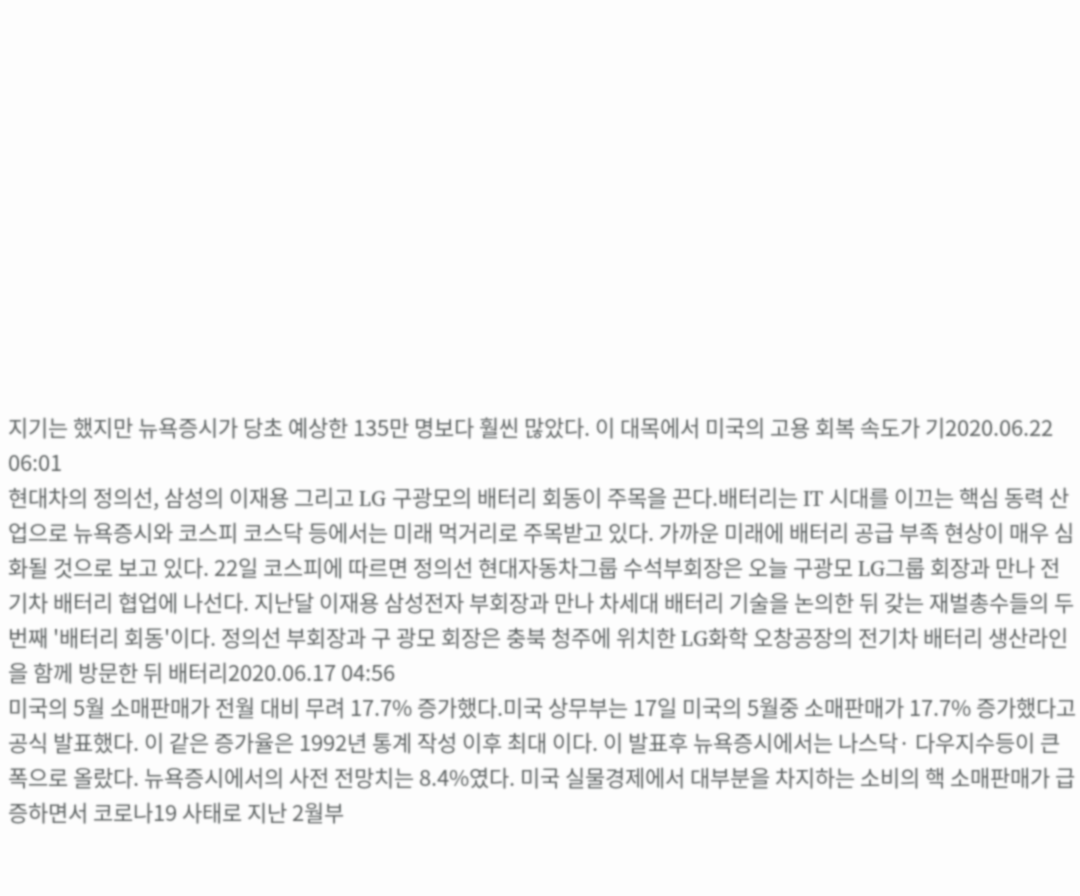지기는 했지만 뉴욕증시가 당초 예상한 135만 명보다 훨씬 많았다. 이 대목에서 미국의 고용 회복 속도가 기2020.06.22 06:01
현대차의 정의선, 삼성의 이재용 그리고 LG 구광모의 배터리 회동이 주목을 끈다.배터리는 IT 시대를 이끄는 핵심 동력 산업으로 뉴욕증시와 코스피 코스닥 등에서는 미래 먹거리로 주목받고 있다. 가까운 미래에 배터리 공급 부족 현상이 매우 심화될 것으로 보고 있다. 22일 코스피에 따르면 정의선 현대자동차그룹 수석부회장은 오늘 구광모 LG그룹 회장과 만나 전기차 배터리 협업에 나선다. 지난달 이재용 삼성전자 부회장과 만나 차세대 배터리 기술을 논의한 뒤 갖는 재벌총수들의 두번째 '배터리 회동'이다. 정의선 부회장과 구 광모 회장은 충북 청주에 위치한 LG화학 오창공장의 전기차 배터리 생산라인을 함께 방문한 뒤 배터리2020.06.17 04:56
미국의 5월 소매판매가 전월 대비 무려 17.7% 증가했다.미국 상무부는 17일 미국의 5월중 소매판매가 17.7% 증가했다고 공식 발표했다. 이 같은 증가율은 1992년 통계 작성 이후 최대 이다. 이 발표후 뉴욕증시에서는 나스닥· 다우지수등이 큰 폭으로 올랐다. 뉴욕증시에서의 사전 전망치는 8.4%였다. 미국 실물경제에서 대부분을 차지하는 소비의 핵 소매판매가 급증하면서 코로나19 사태로 지난 2월부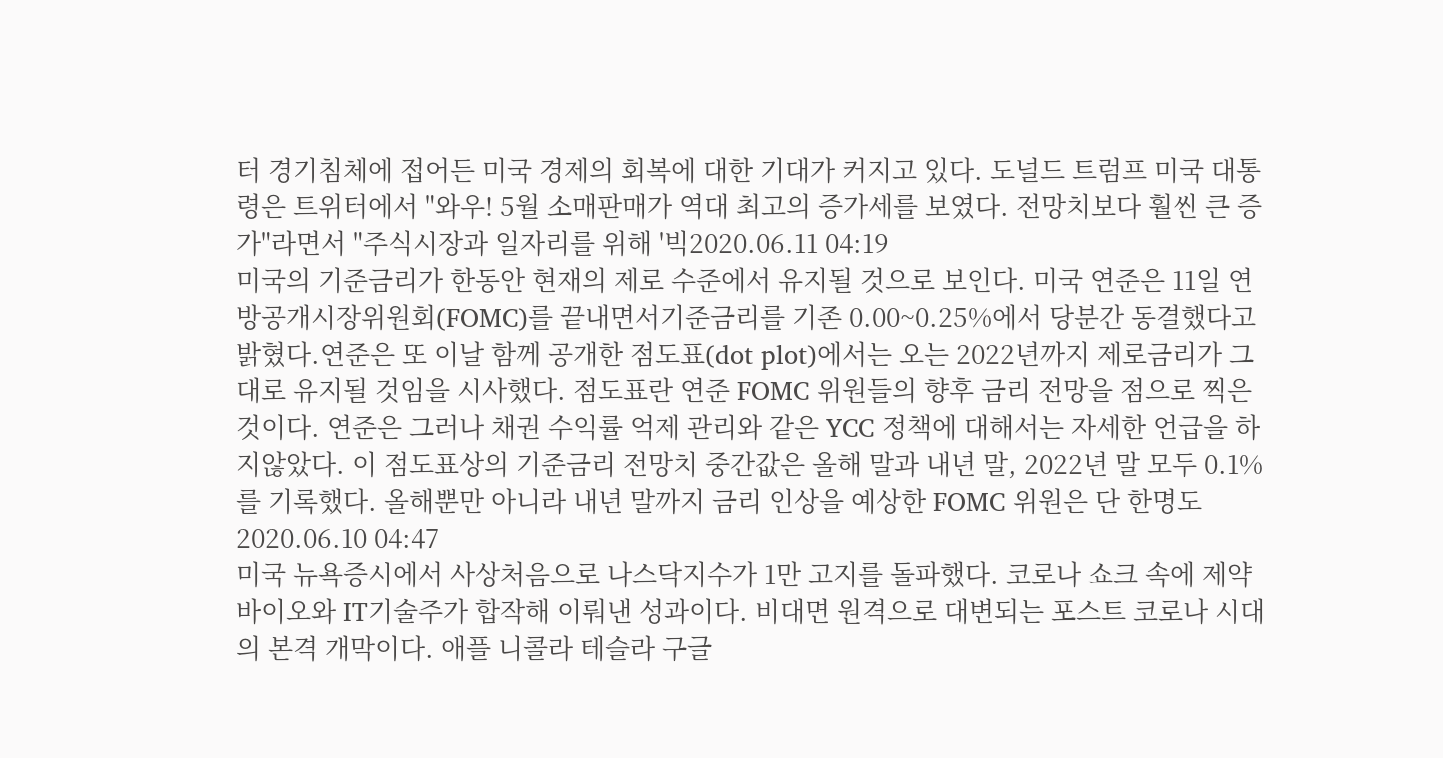터 경기침체에 접어든 미국 경제의 회복에 대한 기대가 커지고 있다. 도널드 트럼프 미국 대통령은 트위터에서 "와우! 5월 소매판매가 역대 최고의 증가세를 보였다. 전망치보다 훨씬 큰 증가"라면서 "주식시장과 일자리를 위해 '빅2020.06.11 04:19
미국의 기준금리가 한동안 현재의 제로 수준에서 유지될 것으로 보인다. 미국 연준은 11일 연방공개시장위원회(FOMC)를 끝내면서기준금리를 기존 0.00~0.25%에서 당분간 동결했다고 밝혔다.연준은 또 이날 함께 공개한 점도표(dot plot)에서는 오는 2022년까지 제로금리가 그대로 유지될 것임을 시사했다. 점도표란 연준 FOMC 위원들의 향후 금리 전망을 점으로 찍은 것이다. 연준은 그러나 채권 수익률 억제 관리와 같은 YCC 정책에 대해서는 자세한 언급을 하지않았다. 이 점도표상의 기준금리 전망치 중간값은 올해 말과 내년 말, 2022년 말 모두 0.1%를 기록했다. 올해뿐만 아니라 내년 말까지 금리 인상을 예상한 FOMC 위원은 단 한명도2020.06.10 04:47
미국 뉴욕증시에서 사상처음으로 나스닥지수가 1만 고지를 돌파했다. 코로나 쇼크 속에 제약바이오와 IT기술주가 합작해 이뤄낸 성과이다. 비대면 원격으로 대변되는 포스트 코로나 시대의 본격 개막이다. 애플 니콜라 테슬라 구글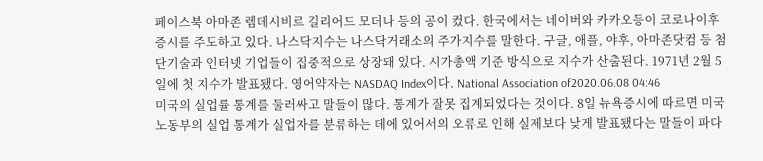페이스북 아마존 렘데시비르 길리어드 모더나 등의 공이 컸다. 한국에서는 네이버와 카카오등이 코로나이후 증시를 주도하고 있다. 나스닥지수는 나스닥거래소의 주가지수를 말한다. 구글, 애플, 야후, 아마존닷컴 등 첨단기술과 인터넷 기업들이 집중적으로 상장돼 있다. 시가총액 기준 방식으로 지수가 산출된다. 1971년 2월 5일에 첫 지수가 발표됐다. 영어약자는 NASDAQ Index이다. National Association of2020.06.08 04:46
미국의 실업률 통계를 둘러싸고 말들이 많다. 통계가 잘못 집계되었다는 것이다. 8일 뉴욕증시에 따르면 미국 노동부의 실업 통계가 실업자를 분류하는 데에 있어서의 오류로 인해 실제보다 낮게 발표됐다는 말들이 파다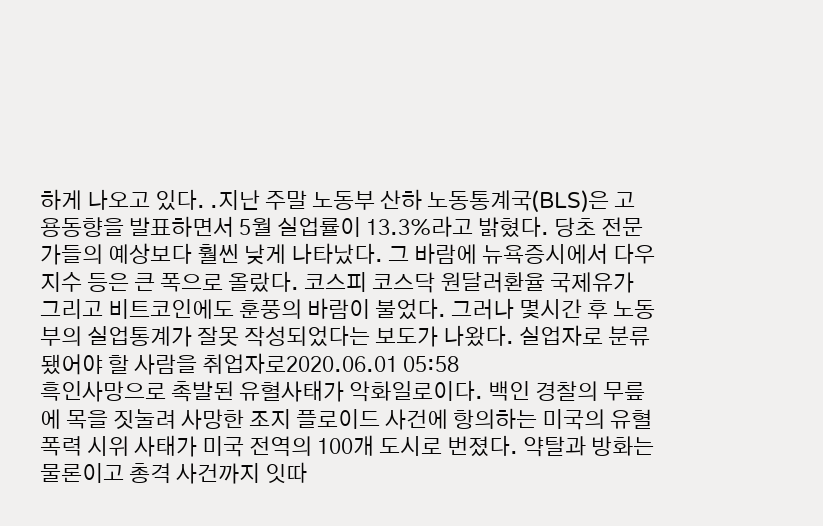하게 나오고 있다. .지난 주말 노동부 산하 노동통계국(BLS)은 고용동향을 발표하면서 5월 실업률이 13.3%라고 밝혔다. 당초 전문가들의 예상보다 훨씬 낮게 나타났다. 그 바람에 뉴욕증시에서 다우지수 등은 큰 폭으로 올랐다. 코스피 코스닥 원달러환율 국제유가 그리고 비트코인에도 훈풍의 바람이 불었다. 그러나 몇시간 후 노동부의 실업통계가 잘못 작성되었다는 보도가 나왔다. 실업자로 분류됐어야 할 사람을 취업자로2020.06.01 05:58
흑인사망으로 촉발된 유혈사태가 악화일로이다. 백인 경찰의 무릎에 목을 짓눌려 사망한 조지 플로이드 사건에 항의하는 미국의 유혈 폭력 시위 사태가 미국 전역의 100개 도시로 번졌다. 약탈과 방화는 물론이고 총격 사건까지 잇따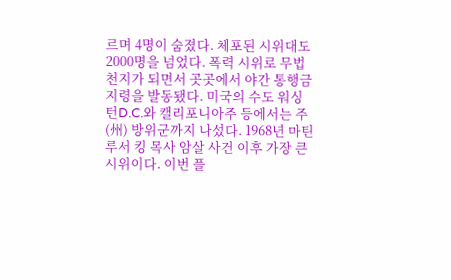르며 4명이 숨졌다. 체포된 시위대도 2000명을 넘었다. 폭력 시위로 무법천지가 되면서 곳곳에서 야간 통행금지령을 발동됐다. 미국의 수도 워싱턴D.C.와 캘리포니아주 등에서는 주(州) 방위군까지 나섰다. 1968년 마틴 루서 킹 목사 암살 사건 이후 가장 큰 시위이다. 이번 플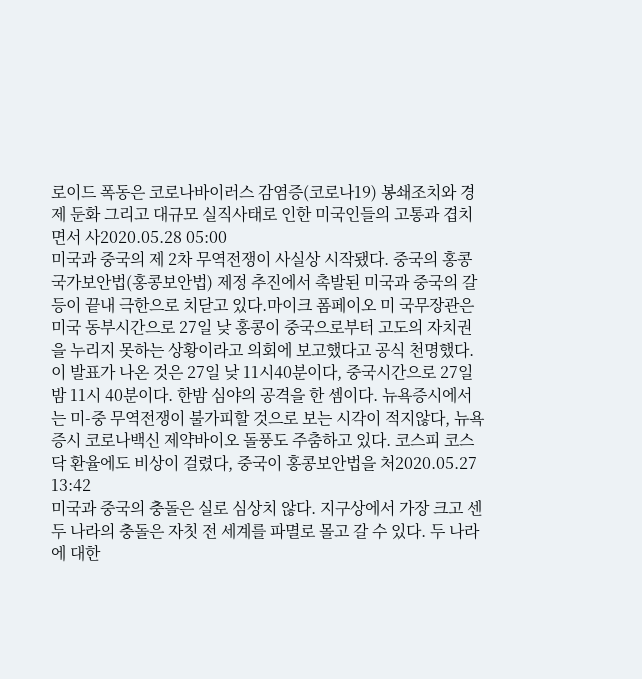로이드 폭동은 코로나바이러스 감염증(코로나19) 봉쇄조치와 경제 둔화 그리고 대규모 실직사태로 인한 미국인들의 고통과 겹치면서 사2020.05.28 05:00
미국과 중국의 제 2차 무역전쟁이 사실상 시작됐다. 중국의 홍콩 국가보안법(홍콩보안법) 제정 추진에서 촉발된 미국과 중국의 갈등이 끝내 극한으로 치닫고 있다.마이크 폼페이오 미 국무장관은 미국 동부시간으로 27일 낮 홍콩이 중국으로부터 고도의 자치권을 누리지 못하는 상황이라고 의회에 보고했다고 공식 천명했다. 이 발표가 나온 것은 27일 낮 11시40분이다, 중국시간으로 27일 밤 11시 40분이다. 한밤 심야의 공격을 한 셈이다. 뉴욕증시에서는 미-중 무역전쟁이 불가피할 것으로 보는 시각이 적지않다, 뉴욕증시 코로나백신 제약바이오 돌풍도 주춤하고 있다. 코스피 코스닥 환율에도 비상이 걸렸다, 중국이 홍콩보안법을 처2020.05.27 13:42
미국과 중국의 충돌은 실로 심상치 않다. 지구상에서 가장 크고 센 두 나라의 충돌은 자칫 전 세계를 파멸로 몰고 갈 수 있다. 두 나라에 대한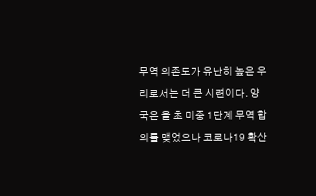무역 의존도가 유난히 높은 우리로서는 더 큰 시련이다. 양국은 올 초 미중 1단계 무역 합의를 맺었으나 코로나19 확산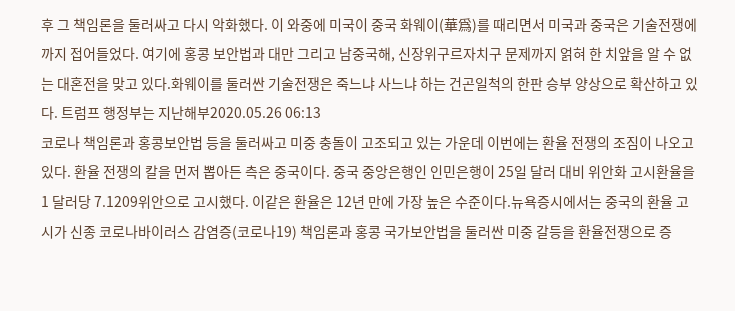후 그 책임론을 둘러싸고 다시 악화했다. 이 와중에 미국이 중국 화웨이(華爲)를 때리면서 미국과 중국은 기술전쟁에까지 접어들었다. 여기에 홍콩 보안법과 대만 그리고 남중국해, 신장위구르자치구 문제까지 얽혀 한 치앞을 알 수 없는 대혼전을 맞고 있다.화웨이를 둘러싼 기술전쟁은 죽느냐 사느냐 하는 건곤일척의 한판 승부 양상으로 확산하고 있다. 트럼프 행정부는 지난해부2020.05.26 06:13
코로나 책임론과 홍콩보안법 등을 둘러싸고 미중 충돌이 고조되고 있는 가운데 이번에는 환율 전쟁의 조짐이 나오고 있다. 환율 전쟁의 칼을 먼저 뽑아든 측은 중국이다. 중국 중앙은행인 인민은행이 25일 달러 대비 위안화 고시환율을 1 달러당 7.1209위안으로 고시했다. 이같은 환율은 12년 만에 가장 높은 수준이다.뉴욕증시에서는 중국의 환율 고시가 신종 코로나바이러스 감염증(코로나19) 책임론과 홍콩 국가보안법을 둘러싼 미중 갈등을 환율전쟁으로 증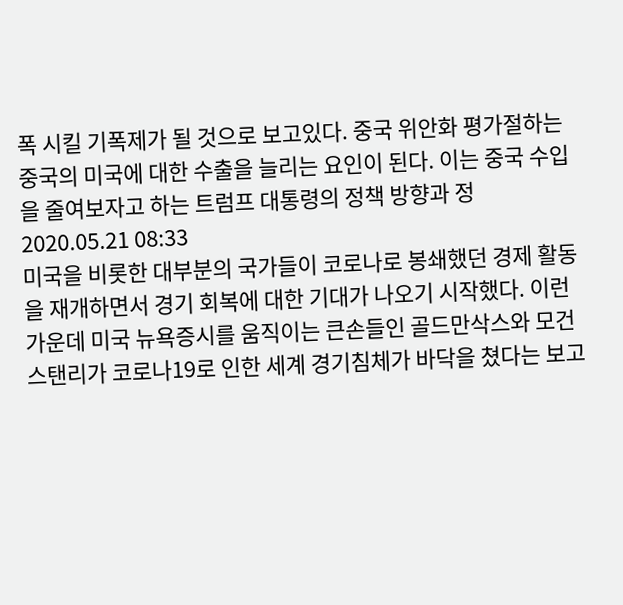폭 시킬 기폭제가 될 것으로 보고있다. 중국 위안화 평가절하는 중국의 미국에 대한 수출을 늘리는 요인이 된다. 이는 중국 수입을 줄여보자고 하는 트럼프 대통령의 정책 방향과 정2020.05.21 08:33
미국을 비롯한 대부분의 국가들이 코로나로 봉쇄했던 경제 활동을 재개하면서 경기 회복에 대한 기대가 나오기 시작했다. 이런 가운데 미국 뉴욕증시를 움직이는 큰손들인 골드만삭스와 모건스탠리가 코로나19로 인한 세계 경기침체가 바닥을 쳤다는 보고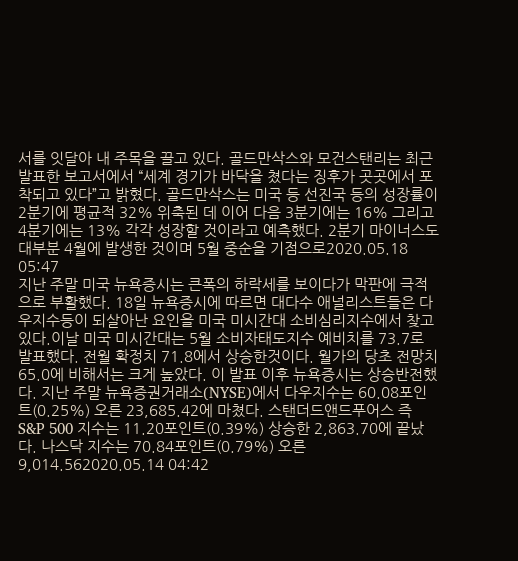서를 잇달아 내 주목을 끌고 있다. 골드만삭스와 모건스탠리는 최근 발표한 보고서에서 “세계 경기가 바닥을 쳤다는 징후가 곳곳에서 포착되고 있다”고 밝혔다. 골드만삭스는 미국 등 선진국 등의 성장률이 2분기에 평균적 32% 위축된 데 이어 다음 3분기에는 16% 그리고 4분기에는 13% 각각 성장할 것이라고 예측했다. 2분기 마이너스도 대부분 4월에 발생한 것이며 5월 중순을 기점으로2020.05.18 05:47
지난 주말 미국 뉴욕증시는 큰폭의 하락세를 보이다가 막판에 극적으로 부활했다. 18일 뉴욕증시에 따르면 대다수 애널리스트들은 다우지수등이 되살아난 요인을 미국 미시간대 소비심리지수에서 찾고 있다.이날 미국 미시간대는 5월 소비자태도지수 예비치를 73.7로 발표했다. 전월 확정치 71.8에서 상승한것이다. 월가의 당초 전망치 65.0에 비해서는 크게 높았다. 이 발표 이후 뉴욕증시는 상승반전했다. 지난 주말 뉴욕증권거래소(NYSE)에서 다우지수는 60.08포인트(0.25%) 오른 23,685.42에 마쳤다. 스탠더드앤드푸어스 즉 S&P 500 지수는 11.20포인트(0.39%) 상승한 2,863.70에 끝났다. 나스닥 지수는 70.84포인트(0.79%) 오른 9,014.562020.05.14 04:42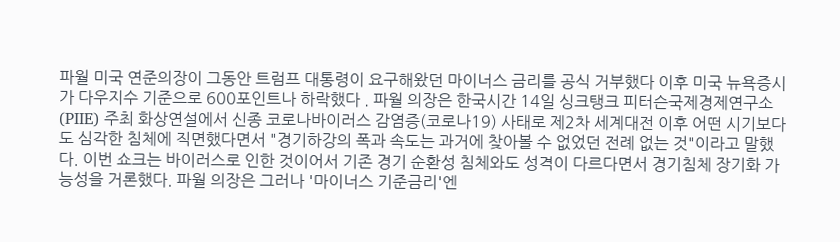파월 미국 연준의장이 그동안 트럼프 대통령이 요구해왔던 마이너스 금리를 공식 거부했다 이후 미국 뉴욕증시가 다우지수 기준으로 600포인트나 하락했다 . 파월 의장은 한국시간 14일 싱크탱크 피터슨국제경제연구소(PIIE) 주최 화상연설에서 신종 코로나바이러스 감염증(코로나19) 사태로 제2차 세계대전 이후 어떤 시기보다도 심각한 침체에 직면했다면서 "경기하강의 폭과 속도는 과거에 찾아볼 수 없었던 전례 없는 것"이라고 말했다. 이번 쇼크는 바이러스로 인한 것이어서 기존 경기 순환성 침체와도 성격이 다르다면서 경기침체 장기화 가능성을 거론했다. 파월 의장은 그러나 '마이너스 기준금리'엔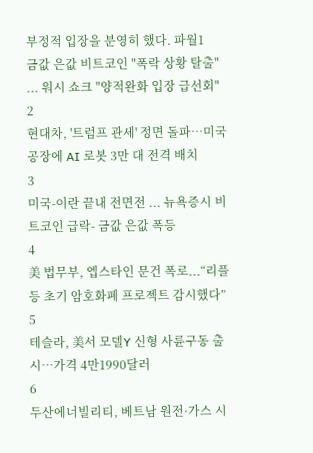부정적 입장을 분영히 했다. 파월1
금값 은값 비트코인 "폭락 상황 탈출" ... 워시 쇼크 "양적완화 입장 급선회"
2
현대차, '트럼프 관세' 정면 돌파…미국 공장에 AI 로봇 3만 대 전격 배치
3
미국-이란 끝내 전면전 ... 뉴욕증시 비트코인 급락- 금값 은값 폭등
4
美 법무부, 엡스타인 문건 폭로...“리플 등 초기 암호화폐 프로젝트 감시했다”
5
테슬라, 美서 모델Y 신형 사륜구동 출시…가격 4만1990달러
6
두산에너빌리티, 베트남 원전·가스 시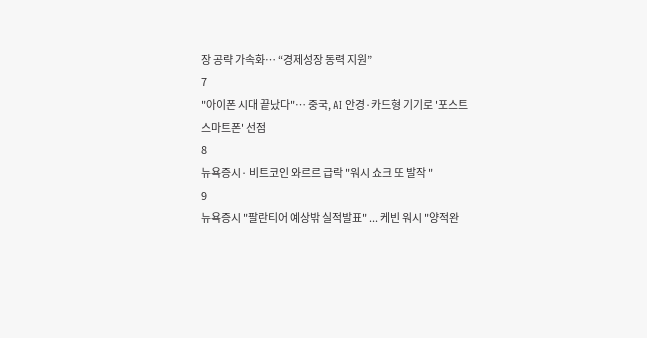장 공략 가속화… “경제성장 동력 지원”
7
"아이폰 시대 끝났다"… 중국, AI 안경·카드형 기기로 '포스트 스마트폰' 선점
8
뉴욕증시· 비트코인 와르르 급락 "워시 쇼크 또 발작 "
9
뉴욕증시 "팔란티어 예상밖 실적발표" ... 케빈 워시 "양적완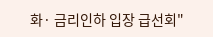화· 금리인하 입장 급선회"